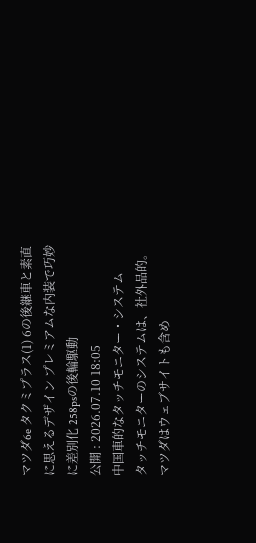マツダ6e タクミプラス(1) 6の後継車と素直に思えるデザイン プレミアムな内装で巧妙に差別化 258psの後輪駆動
公開 : 2026.07.10 18:05
中国車的なタッチモニター・システム
タッチモニターのシステムは、社外品的。マツダはウェブサイトも含め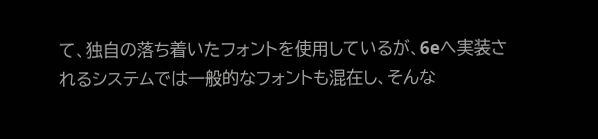て、独自の落ち着いたフォントを使用しているが、6eへ実装されるシステムでは一般的なフォントも混在し、そんな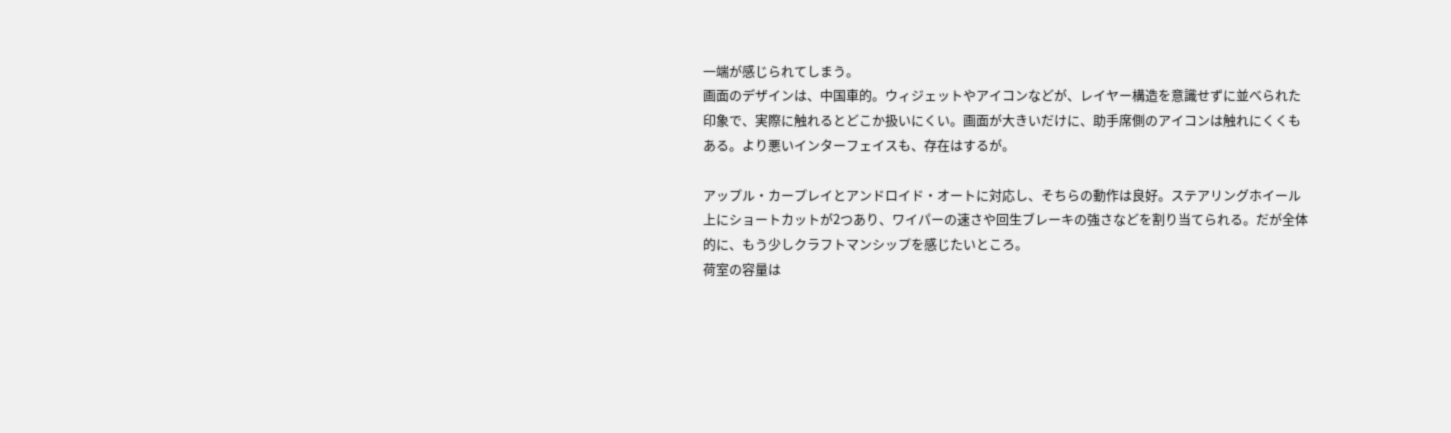一端が感じられてしまう。
画面のデザインは、中国車的。ウィジェットやアイコンなどが、レイヤー構造を意識せずに並べられた印象で、実際に触れるとどこか扱いにくい。画面が大きいだけに、助手席側のアイコンは触れにくくもある。より悪いインターフェイスも、存在はするが。

アップル・カープレイとアンドロイド・オートに対応し、そちらの動作は良好。ステアリングホイール上にショートカットが2つあり、ワイパーの速さや回生ブレーキの強さなどを割り当てられる。だが全体的に、もう少しクラフトマンシップを感じたいところ。
荷室の容量は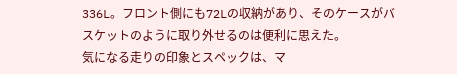336L。フロント側にも72Lの収納があり、そのケースがバスケットのように取り外せるのは便利に思えた。
気になる走りの印象とスペックは、マ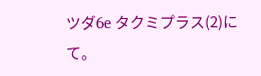ツダ6e タクミプラス(2)にて。